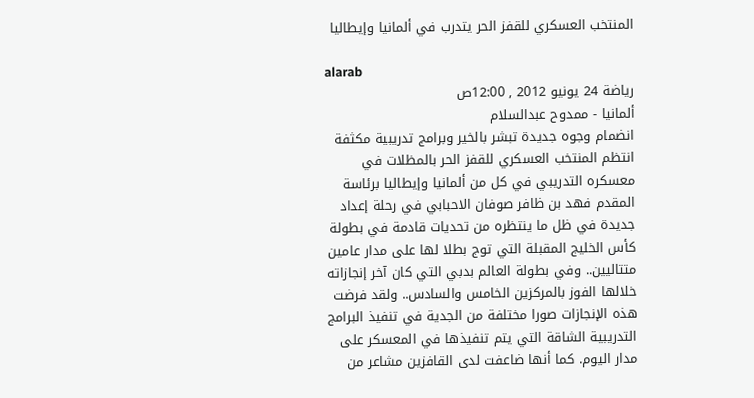المنتخب العسكري للقفز الحر يتدرب في ألمانيا وإيطاليا

alarab
رياضة 24 يونيو 2012 , 12:00ص
ألمانيا - ممدوح عبدالسلام
انضمام وجوه جديدة تبشر بالخير وبرامج تدريبية مكثفة انتظم المنتخب العسكري للقفز الحر بالمظلات في معسكره التدريبي في كل من ألمانيا وإيطاليا برئاسة المقدم فهد بن ظافر صوفان الاحبابي في رحلة إعداد جديدة في ظل ما ينتظره من تحديات قادمة في بطولة كأس الخليج المقبلة التي توج بطلا لها على مدار عامين متتاليين.. وفي بطولة العالم بدبي التي كان آخر إنجازاته خلالها الفوز بالمركزين الخامس والسادس.. ولقد فرضت هذه الإنجازات صورا مختلفة من الجدية في تنفيذ البرامج التدريبية الشاقة التي يتم تنفيذها في المعسكر على مدار اليوم. كما أنها ضاعفت لدى القافزين مشاعر من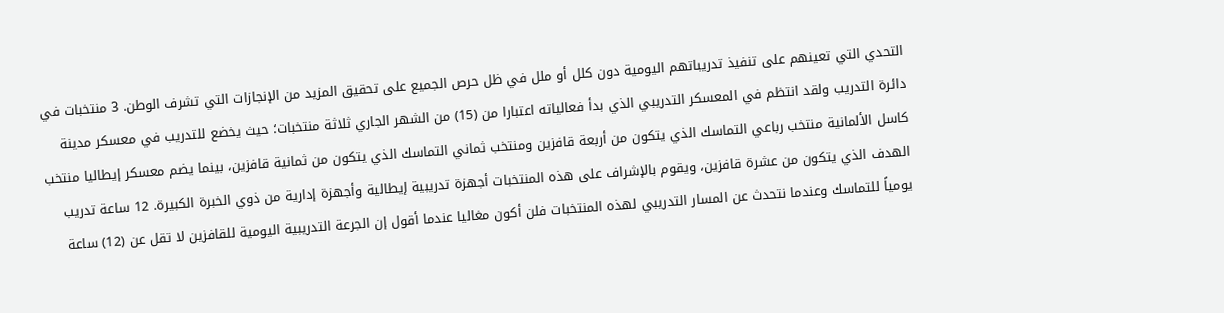التحدي التي تعينهم على تنفيذ تدريباتهم اليومية دون كلل أو ملل في ظل حرص الجميع على تحقيق المزيد من الإنجازات التي تشرف الوطن. 3 منتخبات في دائرة التدريب ولقد انتظم في المعسكر التدريبي الذي بدأ فعالياته اعتبارا من (15) من الشهر الجاري ثلاثة منتخبات؛ حيث يخضع للتدريب في معسكر مدينة كاسل الألمانية منتخب رباعي التماسك الذي يتكون من أربعة قافزين ومنتخب ثماني التماسك الذي يتكون من ثمانية قافزين، بينما يضم معسكر إيطاليا منتخب الهدف الذي يتكون من عشرة قافزين، ويقوم بالإشراف على هذه المنتخبات أجهزة تدريبية إيطالية وأجهزة إدارية من ذوي الخبرة الكبيرة. 12 ساعة تدريب يومياً للتماسك وعندما نتحدث عن المسار التدريبي لهذه المنتخبات فلن أكون مغاليا عندما أقول إن الجرعة التدريبية اليومية للقافزين لا تقل عن (12) ساعة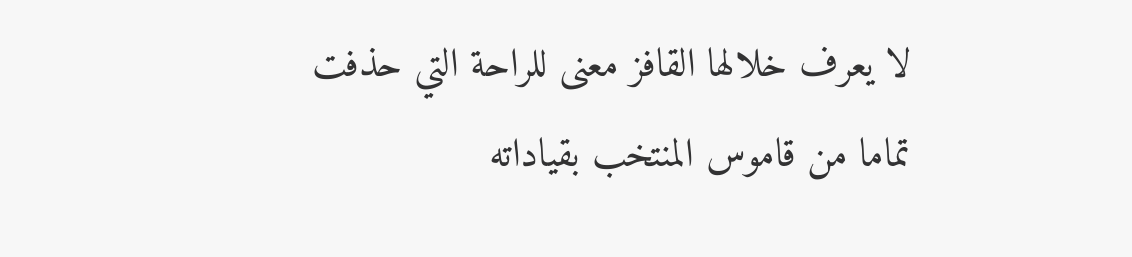لا يعرف خلالها القافز معنى للراحة التي حذفت تماما من قاموس المنتخب بقياداته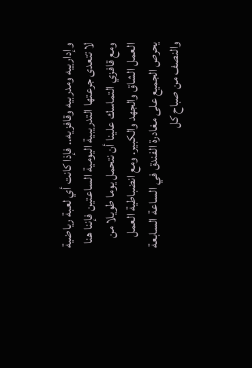وإدارييه ومدربيه وقافزيه.. فإذا كانت أي لعبة رياضية لا تتعدى جرعتها التدريبية اليومية الساعتين فإننا هنا ومع قافزي التماسك علينا أن نتحمل يوما طويلا من العمل الشاق والجهد والكبير. ومع انضباطية العمل يحرص الجميع على مغادرة الفندق في الساعة السابعة والنصف من صباح كل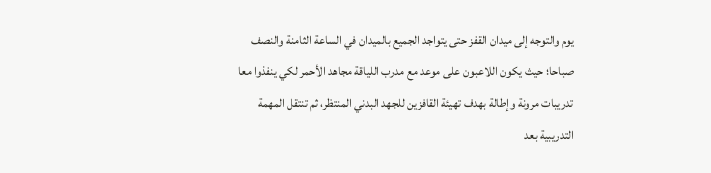يوم والتوجه إلى ميدان القفز حتى يتواجد الجميع بالميدان في الساعة الثامنة والنصف صباحا؛ حيث يكون اللاعبون على موعد مع مدرب اللياقة مجاهد الأحمر لكي ينفذوا معا تدريبات مرونة وإطالة بهدف تهيئة القافزين للجهد البدني المنتظر، ثم تنتقل المهمة التدريبية بعد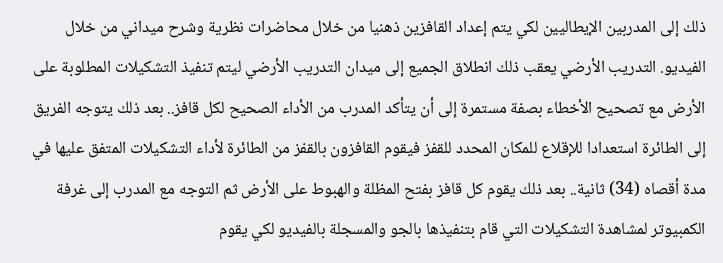ذلك إلى المدربين الإيطاليين لكي يتم إعداد القافزين ذهنيا من خلال محاضرات نظرية وشرح ميداني من خلال الفيديو. التدريب الأرضي يعقب ذلك انطلاق الجميع إلى ميدان التدريب الأرضي ليتم تنفيذ التشكيلات المطلوبة على الأرض مع تصحيح الأخطاء بصفة مستمرة إلى أن يتأكد المدرب من الأداء الصحيح لكل قافز.. بعد ذلك يتوجه الفريق إلى الطائرة استعدادا للإقلاع للمكان المحدد للقفز فيقوم القافزون بالقفز من الطائرة لأداء التشكيلات المتفق عليها في مدة أقصاه (34) ثانية.. بعد ذلك يقوم كل قافز بفتح المظلة والهبوط على الأرض ثم التوجه مع المدرب إلى غرفة الكمبيوتر لمشاهدة التشكيلات التي قام بتنفيذها بالجو والمسجلة بالفيديو لكي يقوم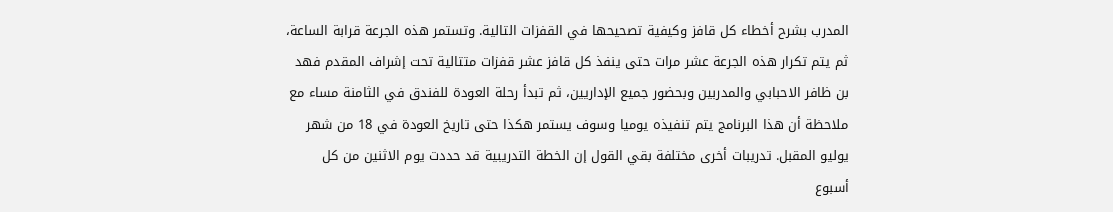المدرب بشرح أخطاء كل قافز وكيفية تصحيحها في القفزات التالية. وتستمر هذه الجرعة قرابة الساعة، ثم يتم تكرار هذه الجرعة عشر مرات حتى ينفذ كل قافز عشر قفزات متتالية تحت إشراف المقدم فهد بن ظافر الاحبابي والمدربين وبحضور جميع الإداريين، ثم تبدأ رحلة العودة للفندق في الثامنة مساء مع ملاحظة أن هذا البرنامج يتم تنفيذه يوميا وسوف يستمر هكذا حتى تاريخ العودة في 18 من شهر يوليو المقبل. تدريبات أخرى مختلفة بقي القول إن الخطة التدريبية قد حددت يوم الاثنين من كل أسبوع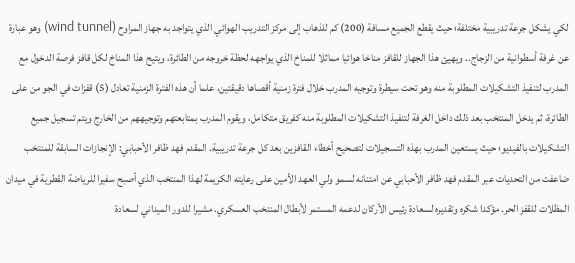لكي يشكل جرعة تدريبية مختلفة؛ حيث يقطع الجميع مسافة (200) كم للذهاب إلى مركز التدريب الهوائي الذي يتواجد به جهاز المراوح (wind tunnel) وهو عبارة عن غرفة أسطوانية من الزجاج.. ويهيئ هذا الجهاز للقافز مناخا هوائيا مماثلا للمناخ الذي يواجهه لحظة خروجه من الطائرة، ويتيح هذا المناخ لكل قافز فرصة الدخول مع المدرب لتنفيذ التشكيلات المطلوبة منه وهو تحت سيطرة وتوجيه المدرب خلال فترة زمنية أقصاها دقيقتين، علما أن هذه الفترة الزمنية تعادل (5) قفزات في الجو من على الطائرة، ثم يدخل المنتخب بعد ذلك داخل الغرفة لتنفيذ التشكيلات المطلوبة منه كفريق متكامل، ويقوم المدرب بمتابعتهم وتوجيههم من الخارج ويتم تسجيل جميع التشكيلات بالفيديو؛ حيث يستعين المدرب بهذه التسجيلات لتصحيح أخطاء القافزين بعد كل جرعة تدريبية. المقدم فهد ظافر الأحبابي: الإنجازات السابقة للمنتخب ضاعفت من التحديات عبر المقدم فهد ظافر الأحبابي عن امتنانه لسمو ولي العهد الأمين على رعايته الكريمة لهذا المنتخب الذي أصبح سفيرا للرياضة القطرية في ميدان المظلات للقفز الحر. مؤكدا شكره وتقديره لسعادة رئيس الأركان لدعمه المستمر لأبطال المنتخب العسكري. مشيرا للدور الميداني لسعادة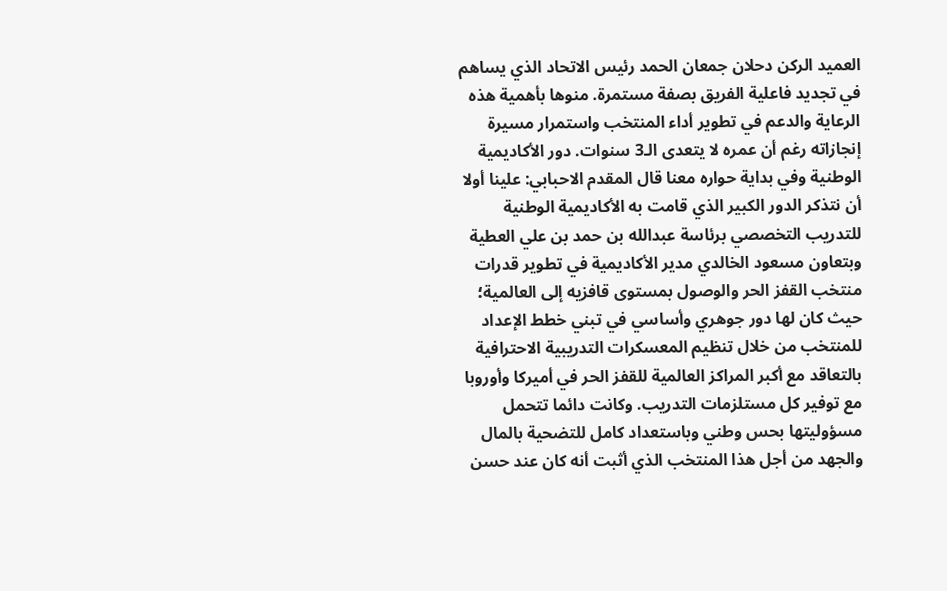العميد الركن دحلان جمعان الحمد رئيس الاتحاد الذي يساهم في تجديد فاعلية الفريق بصفة مستمرة. منوها بأهمية هذه الرعاية والدعم في تطوير أداء المنتخب واستمرار مسيرة إنجازاته رغم أن عمره لا يتعدى الـ3 سنوات. دور الأكاديمية الوطنية وفي بداية حواره معنا قال المقدم الاحبابي: علينا أولا أن نتذكر الدور الكبير الذي قامت به الأكاديمية الوطنية للتدريب التخصصي برئاسة عبدالله بن حمد بن علي العطية وبتعاون مسعود الخالدي مدير الأكاديمية في تطوير قدرات منتخب القفز الحر والوصول بمستوى قافزيه إلى العالمية؛ حيث كان لها دور جوهري وأساسي في تبني خطط الإعداد للمنتخب من خلال تنظيم المعسكرات التدريبية الاحترافية بالتعاقد مع أكبر المراكز العالمية للقفز الحر في أميركا وأوروبا مع توفير كل مستلزمات التدريب. وكانت دائما تتحمل مسؤوليتها بحس وطني وباستعداد كامل للتضحية بالمال والجهد من أجل هذا المنتخب الذي أثبت أنه كان عند حسن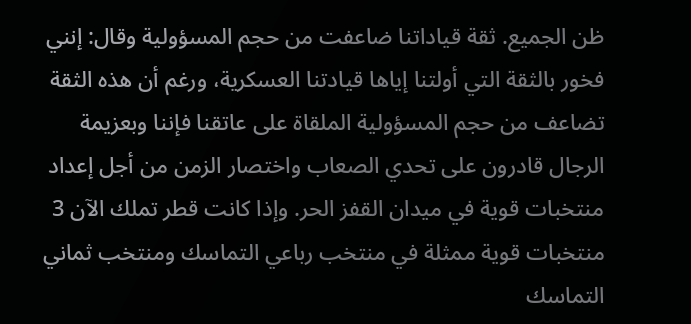ظن الجميع. ثقة قياداتنا ضاعفت من حجم المسؤولية وقال: إنني فخور بالثقة التي أولتنا إياها قيادتنا العسكرية، ورغم أن هذه الثقة تضاعف من حجم المسؤولية الملقاة على عاتقنا فإننا وبعزيمة الرجال قادرون على تحدي الصعاب واختصار الزمن من أجل إعداد منتخبات قوية في ميدان القفز الحر. وإذا كانت قطر تملك الآن 3 منتخبات قوية ممثلة في منتخب رباعي التماسك ومنتخب ثماني التماسك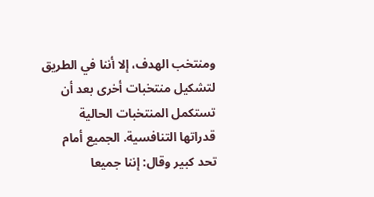ومنتخب الهدف، إلا أننا في الطريق لتشكيل منتخبات أخرى بعد أن تستكمل المنتخبات الحالية قدراتها التنافسية. الجميع أمام تحد كبير وقال: إننا جميعا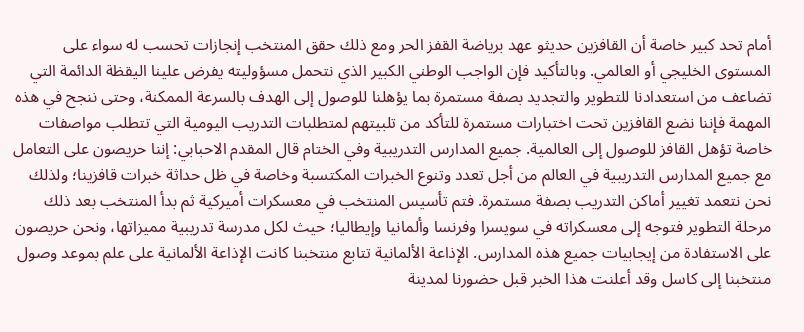أمام تحد كبير خاصة أن القافزين حديثو عهد برياضة القفز الحر ومع ذلك حقق المنتخب إنجازات تحسب له سواء على المستوى الخليجي أو العالمي. وبالتأكيد فإن الواجب الوطني الكبير الذي نتحمل مسؤوليته يفرض علينا اليقظة الدائمة التي تضاعف من استعدادنا للتطوير والتجديد بصفة مستمرة بما يؤهلنا للوصول إلى الهدف بالسرعة الممكنة، وحتى ننجح في هذه المهمة فإننا نضع القافزين تحت اختبارات مستمرة للتأكد من تلبيتهم لمتطلبات التدريب اليومية التي تتطلب مواصفات خاصة تؤهل القافز للوصول إلى العالمية. جميع المدارس التدريبية وفي الختام قال المقدم الاحبابي: إننا حريصون على التعامل مع جميع المدارس التدريبية في العالم من أجل تعدد وتنوع الخبرات المكتسبة وخاصة في ظل حداثة خبرات قافزينا؛ ولذلك نحن نتعمد تغيير أماكن التدريب بصفة مستمرة. فتم تأسيس المنتخب في معسكرات أميركية ثم بدأ المنتخب بعد ذلك مرحلة التطوير فتوجه إلى معسكراته في سويسرا وفرنسا وألمانيا وإيطاليا؛ حيث لكل مدرسة تدريبية مميزاتها، ونحن حريصون على الاستفادة من إيجابيات جميع هذه المدارس. الإذاعة الألمانية تتابع منتخبنا كانت الإذاعة الألمانية على علم بموعد وصول منتخبنا إلى كاسل وقد أعلنت هذا الخبر قبل حضورنا لمدينة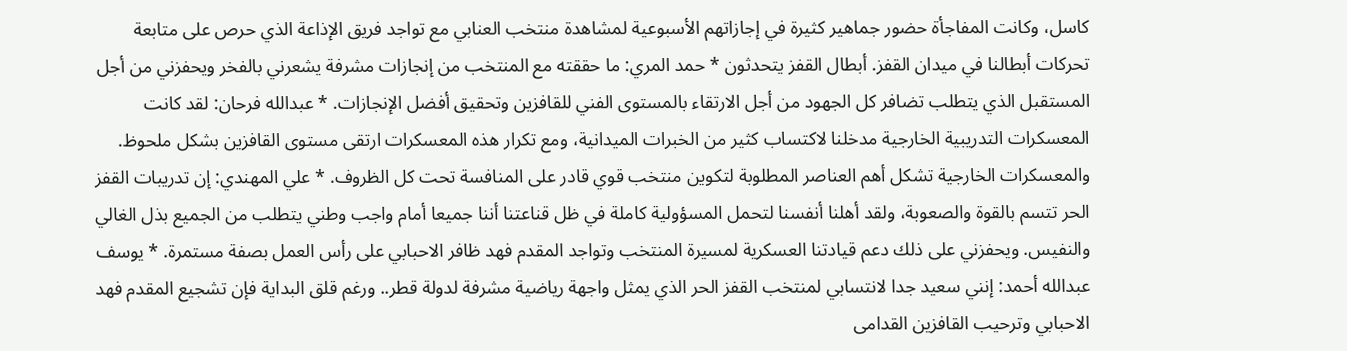كاسل، وكانت المفاجأة حضور جماهير كثيرة في إجازاتهم الأسبوعية لمشاهدة منتخب العنابي مع تواجد فريق الإذاعة الذي حرص على متابعة تحركات أبطالنا في ميدان القفز. أبطال القفز يتحدثون * حمد المري: ما حققته مع المنتخب من إنجازات مشرفة يشعرني بالفخر ويحفزني من أجل المستقبل الذي يتطلب تضافر كل الجهود من أجل الارتقاء بالمستوى الفني للقافزين وتحقيق أفضل الإنجازات. * عبدالله فرحان: لقد كانت المعسكرات التدريبية الخارجية مدخلنا لاكتساب كثير من الخبرات الميدانية، ومع تكرار هذه المعسكرات ارتقى مستوى القافزين بشكل ملحوظ. والمعسكرات الخارجية تشكل أهم العناصر المطلوبة لتكوين منتخب قوي قادر على المنافسة تحت كل الظروف. * علي المهندي: إن تدريبات القفز الحر تتسم بالقوة والصعوبة، ولقد أهلنا أنفسنا لتحمل المسؤولية كاملة في ظل قناعتنا أننا جميعا أمام واجب وطني يتطلب من الجميع بذل الغالي والنفيس. ويحفزني على ذلك دعم قيادتنا العسكرية لمسيرة المنتخب وتواجد المقدم فهد ظافر الاحبابي على رأس العمل بصفة مستمرة. * يوسف عبدالله أحمد: إنني سعيد جدا لانتسابي لمنتخب القفز الحر الذي يمثل واجهة رياضية مشرفة لدولة قطر.. ورغم قلق البداية فإن تشجيع المقدم فهد الاحبابي وترحيب القافزين القدامى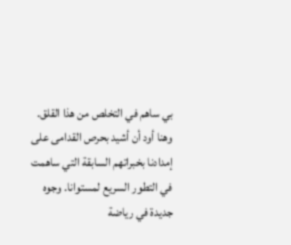بي ساهم في التخلص من هذا القلق. وهنا أود أن أشيد بحرص القدامى على إمدادنا بخبراتهم السابقة التي ساهمت في التطور السريع لمستوانا. وجوه جديدة في رياضة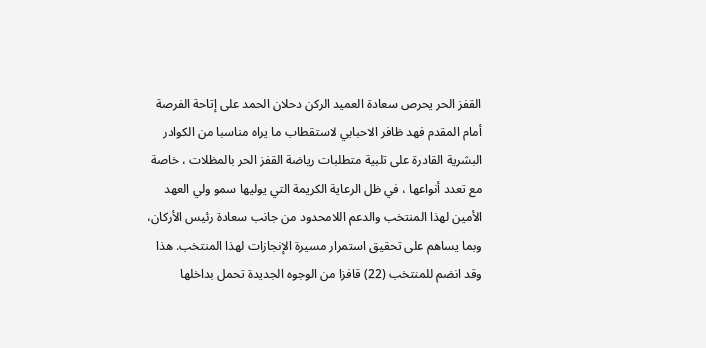القفز الحر يحرص سعادة العميد الركن دحلان الحمد على إتاحة الفرصة أمام المقدم فهد ظافر الاحبابي لاستقطاب ما يراه مناسبا من الكوادر البشرية القادرة على تلبية متطلبات رياضة القفز الحر بالمظلات ، خاصة مع تعدد أنواعها ، في ظل الرعاية الكريمة التي يوليها سمو ولي العهد الأمين لهذا المنتخب والدعم اللامحدود من جانب سعادة رئيس الأركان، وبما يساهم على تحقيق استمرار مسيرة الإنجازات لهذا المنتخب. هذا وقد انضم للمنتخب (22) قافزا من الوجوه الجديدة تحمل بداخلها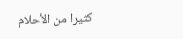كثيرا من الأحلام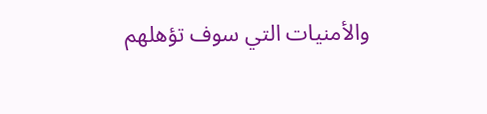والأمنيات التي سوف تؤهلهم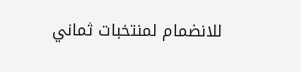للانضمام لمنتخبات ثماني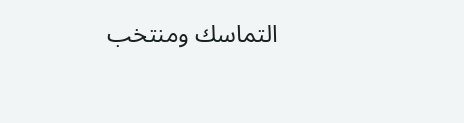التماسك ومنتخب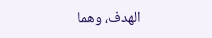الهدف، وهما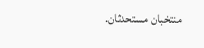منتخبان مستحدثان.